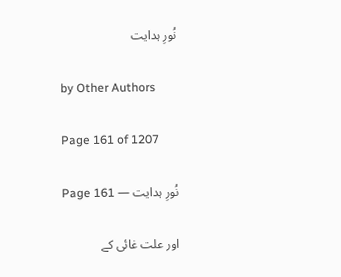نُورِ ہدایت

by Other Authors

Page 161 of 1207

نُورِ ہدایت — Page 161

اور علت غائی کے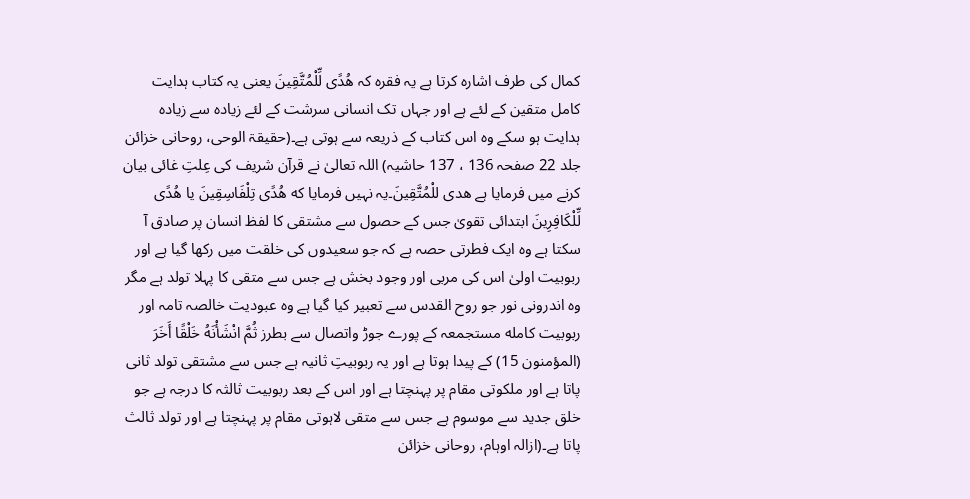کمال کی طرف اشارہ کرتا ہے یہ فقرہ کہ هُدًى لِّلْمُتَّقِينَ یعنی یہ کتاب ہدایت کامل متقین کے لئے ہے اور جہاں تک انسانی سرشت کے لئے زیادہ سے زیادہ ہدایت ہو سکے وہ اس کتاب کے ذریعہ سے ہوتی ہے۔(حقیقۃ الوحی، روحانی خزائن جلد 22 صفحہ 136 ، 137 حاشیہ) اللہ تعالیٰ نے قرآن شریف کی عِلتِ غائی بیان کرنے میں فرمایا ہے ھدی للْمُتَّقِينَ۔یہ نہیں فرمایا که هُدًى تِلْفَاسِقِينَ یا هُدًى لِّلْكَافِرِينَ ابتدائی تقویٰ جس کے حصول سے مشتقی کا لفظ انسان پر صادق آ سکتا ہے وہ ایک فطرتی حصہ ہے کہ جو سعیدوں کی خلقت میں رکھا گیا ہے اور ربوبیت اولیٰ اس کی مربی اور وجود بخش ہے جس سے متقی کا پہلا تولد ہے مگر وہ اندرونی نور جو روح القدس سے تعبیر کیا گیا ہے وہ عبودیت خالصہ تامہ اور ربوبیت کامله مستجمعہ کے پورے جوڑ واتصال سے بطرز ثُمَّ انْشَأْنَهُ خَلْقًا أَخَرَ (المؤمنون 15) کے پیدا ہوتا ہے اور یہ ربوبیتِ ثانیہ ہے جس سے مشتقی تولد ثانی پاتا ہے اور ملکوتی مقام پر پہنچتا ہے اور اس کے بعد ربوبیت ثالثہ کا درجہ ہے جو خلق جدید سے موسوم ہے جس سے متقی لاہوتی مقام پر پہنچتا ہے اور تولد ثالث پاتا ہے۔(ازالہ اوہام، روحانی خزائن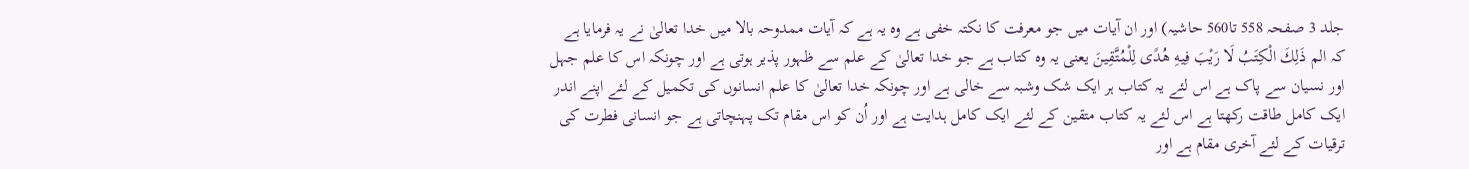جلد 3 صفحہ 558 تا560 حاشیہ) اور ان آیات میں جو معرفت کا نکتہ خفی ہے وہ یہ ہے کہ آیات ممدوحہ بالا میں خدا تعالیٰ نے یہ فرمایا ہے کہ الم ذَلِكَ الْكِتَبُ لَا رَيْبَ فِيهِ هُدًى لِلْمُتَّقِينَ یعنی یہ وہ کتاب ہے جو خدا تعالیٰ کے علم سے ظہور پذیر ہوتی ہے اور چونکہ اس کا علم جہل اور نسیان سے پاک ہے اس لئے یہ کتاب ہر ایک شک وشبہ سے خالی ہے اور چونکہ خدا تعالیٰ کا علم انسانوں کی تکمیل کے لئے اپنے اندر ایک کامل طاقت رکھتا ہے اس لئے یہ کتاب متقین کے لئے ایک کامل ہدایت ہے اور اُن کو اس مقام تک پہنچاتی ہے جو انسانی فطرت کی ترقیات کے لئے آخری مقام ہے اور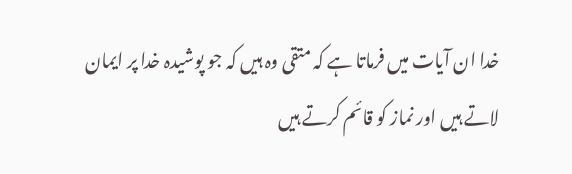خدا ان آیات میں فرماتا ہے کہ متقی وہ ہیں کہ جو پوشیدہ خدا پر ایمان لاتے ہیں اور نماز کو قائم کرتے ہیں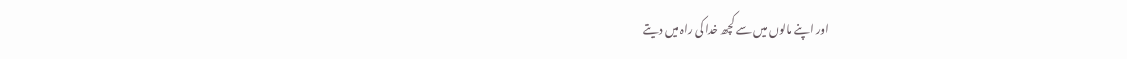اور اپنے مالوں میں سے کچھ خدا کی راہ میں دیتے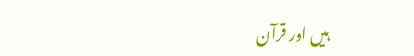ہیں اور قرآن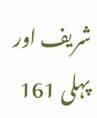شریف اور پہلی 161